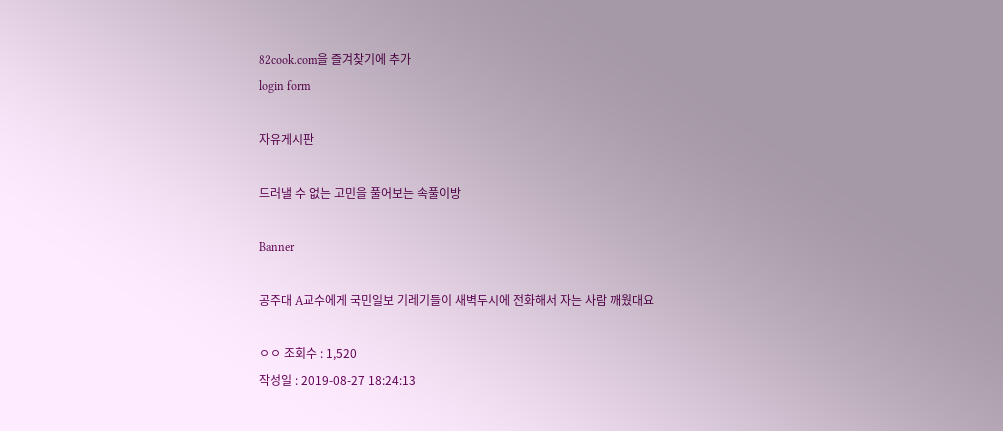82cook.com을 즐겨찾기에 추가
login form

자유게시판

드러낼 수 없는 고민을 풀어보는 속풀이방

Banner

공주대 A교수에게 국민일보 기레기들이 새벽두시에 전화해서 자는 사람 깨웠대요

ㅇㅇ 조회수 : 1,520
작성일 : 2019-08-27 18:24:13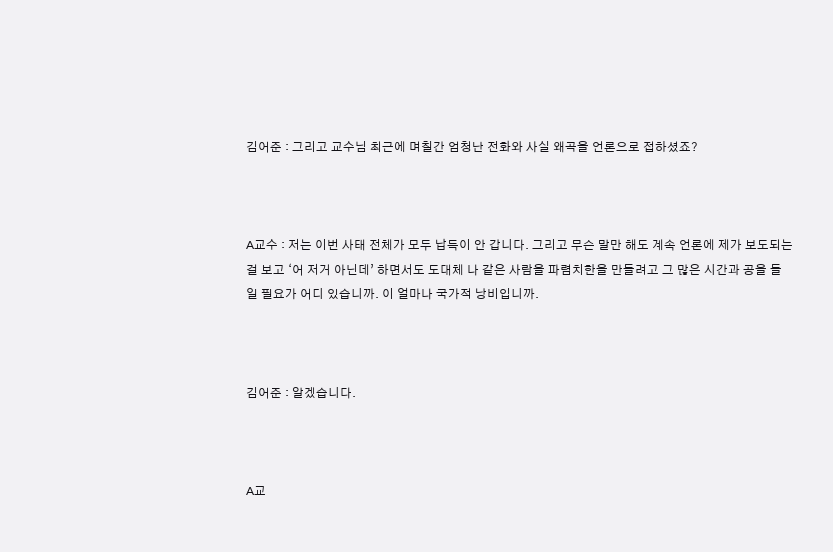김어준 : 그리고 교수님 최근에 며칠간 엄청난 전화와 사실 왜곡을 언론으로 접하셨죠?



A교수 : 저는 이번 사태 전체가 모두 납득이 안 갑니다. 그리고 무슨 말만 해도 계속 언론에 제가 보도되는 걸 보고 ‘어 저거 아닌데’ 하면서도 도대체 나 같은 사람을 파렴치한을 만들려고 그 많은 시간과 공을 들일 필요가 어디 있습니까. 이 얼마나 국가적 낭비입니까.



김어준 : 알겠습니다.



A교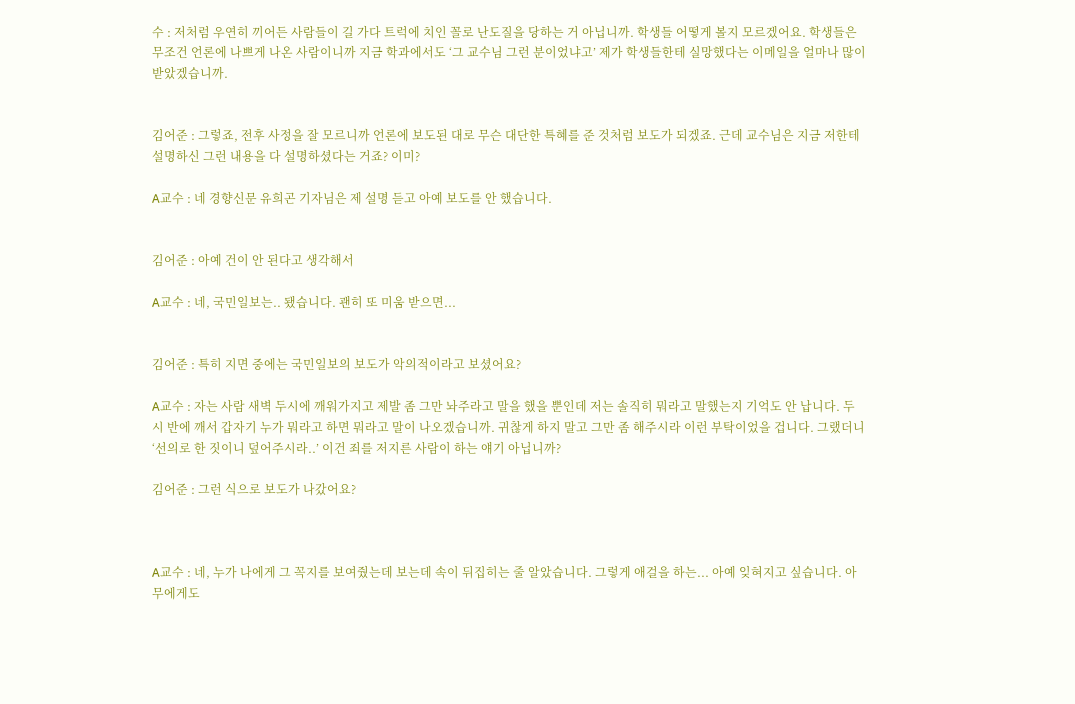수 : 저처럼 우연히 끼어든 사람들이 길 가다 트럭에 치인 꼴로 난도질을 당하는 거 아닙니까. 학생들 어떻게 볼지 모르겠어요. 학생들은 무조건 언론에 나쁘게 나온 사람이니까 지금 학과에서도 ‘그 교수님 그런 분이었냐고’ 제가 학생들한테 실망했다는 이메일을 얼마나 많이 받았겠습니까.


김어준 : 그렇죠, 전후 사정을 잘 모르니까 언론에 보도된 대로 무슨 대단한 특혜를 준 것처럼 보도가 되겠죠. 근데 교수님은 지금 저한테 설명하신 그런 내용을 다 설명하셨다는 거죠? 이미?

A교수 : 네 경향신문 유희곤 기자님은 제 설명 듣고 아예 보도를 안 했습니다.


김어준 : 아예 건이 안 된다고 생각해서

A교수 : 네, 국민일보는.. 됐습니다. 괜히 또 미움 받으면...


김어준 : 특히 지면 중에는 국민일보의 보도가 악의적이라고 보셨어요?

A교수 : 자는 사람 새벽 두시에 깨워가지고 제발 좀 그만 놔주라고 말을 했을 뿐인데 저는 솔직히 뭐라고 말했는지 기억도 안 납니다. 두시 반에 깨서 갑자기 누가 뭐라고 하면 뭐라고 말이 나오겠습니까. 귀찮게 하지 말고 그만 좀 해주시라 이런 부탁이었을 겁니다. 그랬더니 ‘선의로 한 짓이니 덮어주시라..’ 이건 죄를 저지른 사람이 하는 얘기 아닙니까?

김어준 : 그런 식으로 보도가 나갔어요?



A교수 : 네, 누가 나에게 그 꼭지를 보여줬는데 보는데 속이 뒤집히는 줄 알았습니다. 그렇게 애걸을 하는... 아예 잊혀지고 싶습니다. 아무에게도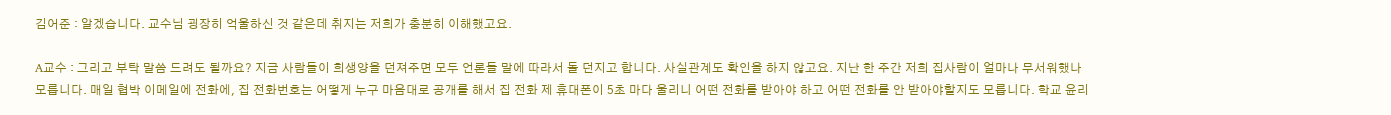김어준 : 알겠습니다. 교수님 굉장히 억울하신 것 같은데 취지는 저희가 충분히 이해했고요.

A교수 : 그리고 부탁 말씀 드려도 될까요? 지금 사람들이 희생양을 던져주면 모두 언론들 말에 따라서 돌 던지고 합니다. 사실관계도 확인을 하지 않고요. 지난 한 주간 저희 집사람이 얼마나 무서워했나 모릅니다. 매일 협박 이메일에 전화에, 집 전화번호는 어떻게 누구 마음대로 공개를 해서 집 전화 제 휴대폰이 5초 마다 울리니 어떤 전화를 받아야 하고 어떤 전화를 안 받아야할지도 모릅니다. 학교 윤리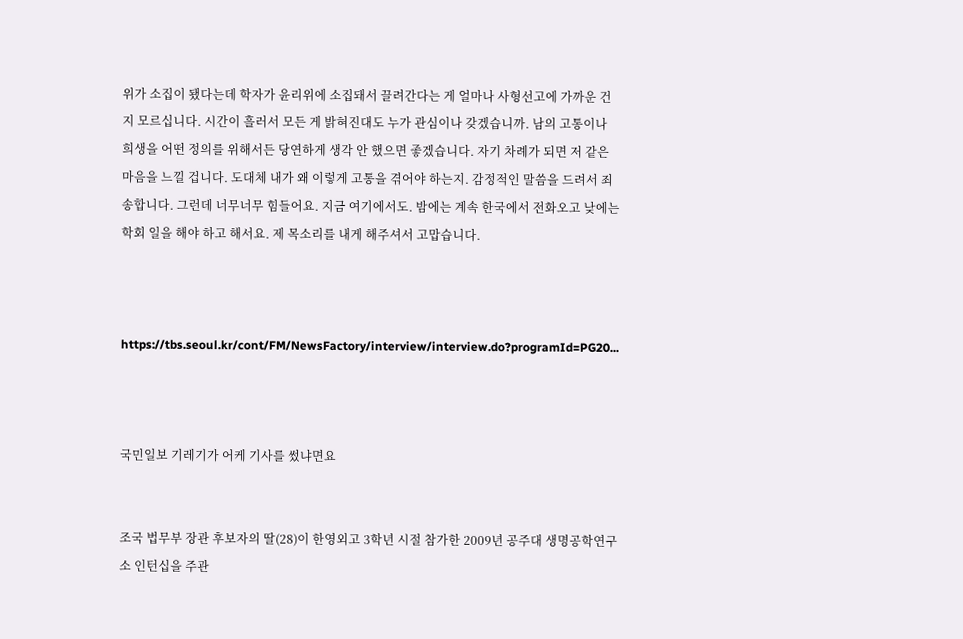위가 소집이 됐다는데 학자가 윤리위에 소집돼서 끌려간다는 게 얼마나 사형선고에 가까운 건지 모르십니다. 시간이 흘러서 모든 게 밝혀진대도 누가 관심이나 갖겠습니까. 남의 고통이나 희생을 어떤 정의를 위해서든 당연하게 생각 안 했으면 좋겠습니다. 자기 차례가 되면 저 같은 마음을 느낄 겁니다. 도대체 내가 왜 이렇게 고통을 겪어야 하는지. 감정적인 말씀을 드려서 죄송합니다. 그런데 너무너무 힘들어요. 지금 여기에서도. 밤에는 계속 한국에서 전화오고 낮에는 학회 일을 해야 하고 해서요. 제 목소리를 내게 해주셔서 고맙습니다.



https://tbs.seoul.kr/cont/FM/NewsFactory/interview/interview.do?programId=PG20...



국민일보 기레기가 어케 기사를 썼냐면요


조국 법무부 장관 후보자의 딸(28)이 한영외고 3학년 시절 참가한 2009년 공주대 생명공학연구소 인턴십을 주관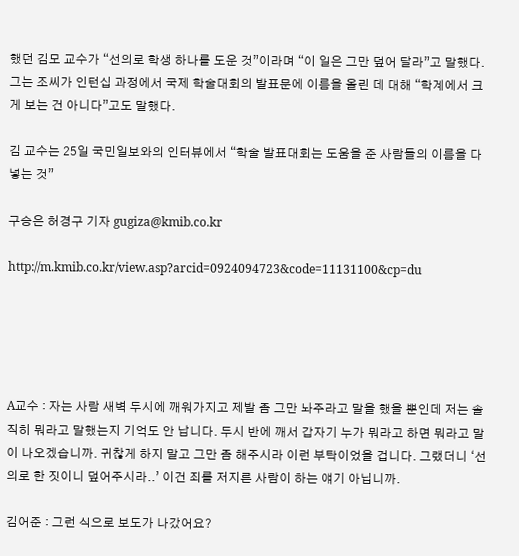했던 김모 교수가 “선의로 학생 하나를 도운 것”이라며 “이 일은 그만 덮어 달라”고 말했다. 그는 조씨가 인턴십 과정에서 국제 학술대회의 발표문에 이름을 올린 데 대해 “학계에서 크게 보는 건 아니다”고도 말했다.

김 교수는 25일 국민일보와의 인터뷰에서 “학술 발표대회는 도움을 준 사람들의 이름을 다 넣는 것”

구승은 허경구 기자 gugiza@kmib.co.kr

http://m.kmib.co.kr/view.asp?arcid=0924094723&code=11131100&cp=du





A교수 : 자는 사람 새벽 두시에 깨워가지고 제발 좀 그만 놔주라고 말을 했을 뿐인데 저는 솔직히 뭐라고 말했는지 기억도 안 납니다. 두시 반에 깨서 갑자기 누가 뭐라고 하면 뭐라고 말이 나오겠습니까. 귀찮게 하지 말고 그만 좀 해주시라 이런 부탁이었을 겁니다. 그랬더니 ‘선의로 한 짓이니 덮어주시라..’ 이건 죄를 저지른 사람이 하는 얘기 아닙니까.

김어준 : 그런 식으로 보도가 나갔어요?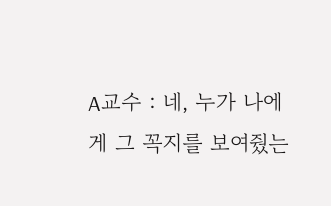A교수 : 네, 누가 나에게 그 꼭지를 보여줬는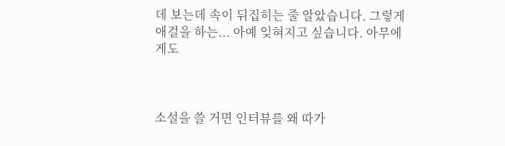데 보는데 속이 뒤집히는 줄 알았습니다. 그렇게 애걸을 하는... 아예 잊혀지고 싶습니다. 아무에게도



소설을 쓸 거면 인터뷰를 왜 따가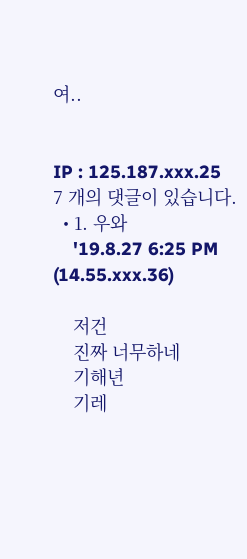여..


IP : 125.187.xxx.25
7 개의 댓글이 있습니다.
  • 1. 우와
    '19.8.27 6:25 PM (14.55.xxx.36)

    저건
    진짜 너무하네
    기해년
    기레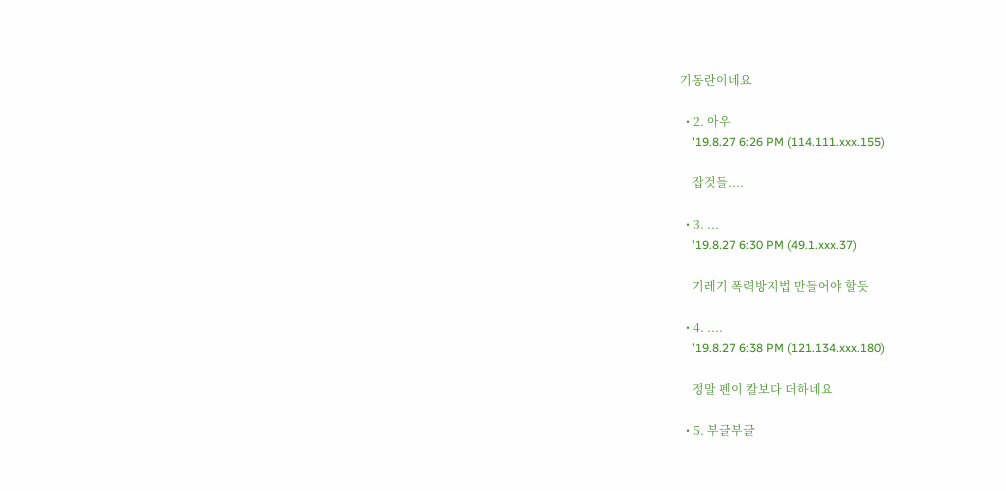기동란이네요

  • 2. 아우
    '19.8.27 6:26 PM (114.111.xxx.155)

    잡것들....

  • 3. ...
    '19.8.27 6:30 PM (49.1.xxx.37)

    기레기 폭력방지법 만들어야 할듯

  • 4. ....
    '19.8.27 6:38 PM (121.134.xxx.180)

    정말 펜이 칼보다 더하네요

  • 5. 부글부글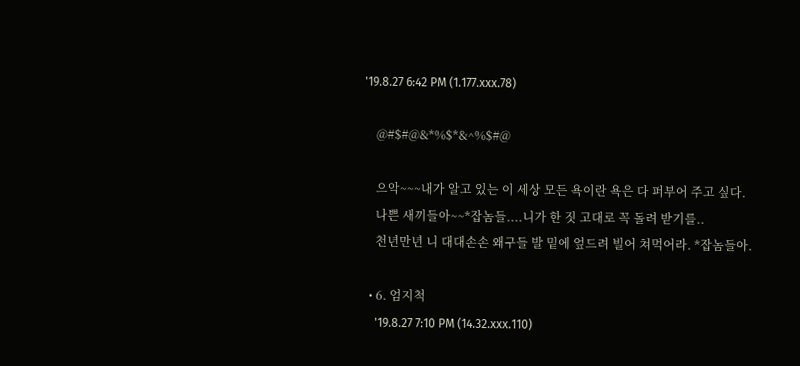'19.8.27 6:42 PM (1.177.xxx.78)

    @#$#@&*%$*&^%$#@

    으악~~~내가 알고 있는 이 세상 모든 욕이란 욕은 다 퍼부어 주고 싶다.
    나쁜 새끼들아~~*잡놈들....니가 한 짓 고대로 꼭 돌려 받기를..
    천년만년 니 대대손손 왜구들 발 밑에 엎드려 빌어 쳐먹어라. *잡놈들아.

  • 6. 엄지척
    '19.8.27 7:10 PM (14.32.xxx.110)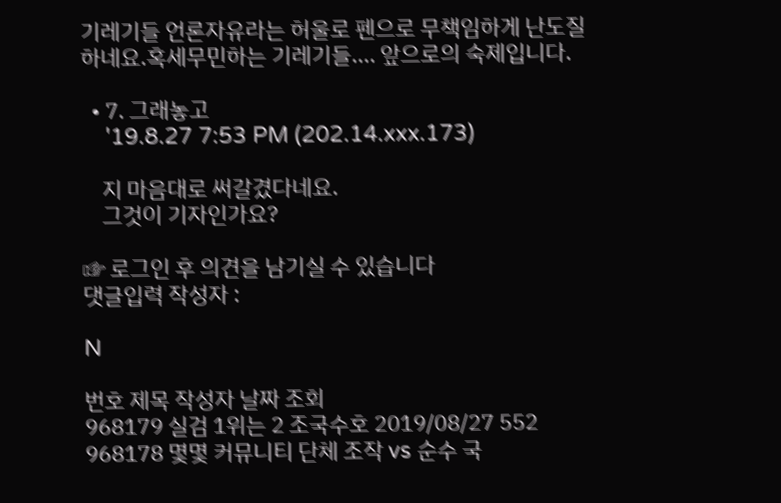기레기들 언론자유라는 허울로 펜으로 무책임하게 난도질하네요.혹세무민하는 기레기들.... 앞으로의 숙제입니다.

  • 7. 그래놓고
    '19.8.27 7:53 PM (202.14.xxx.173)

    지 마음대로 써갈겼다네요.
    그것이 기자인가요?

☞ 로그인 후 의견을 남기실 수 있습니다
댓글입력 작성자 :

N

번호 제목 작성자 날짜 조회
968179 실검 1위는 2 조국수호 2019/08/27 552
968178 몇몇 커뮤니티 단체 조작 vs 순수 국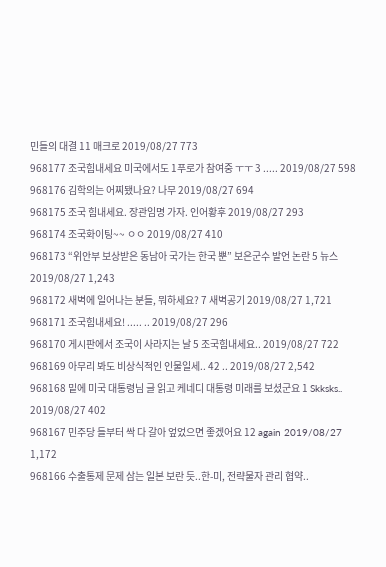민들의 대결 11 매크로 2019/08/27 773
968177 조국힘내세요 미국에서도 1푸로가 참여중 ㅜㅜ 3 ..... 2019/08/27 598
968176 김학의는 어찌됐나요? 나무 2019/08/27 694
968175 조국 힘내세요. 장관임명 가자. 인어황후 2019/08/27 293
968174 조국화이팅~~ ㅇㅇ 2019/08/27 410
968173 “위안부 보상받은 동남아 국가는 한국 뿐” 보은군수 발언 논란 5 뉴스 2019/08/27 1,243
968172 새벽에 일어나는 분들, 뭐하세요? 7 새벽공기 2019/08/27 1,721
968171 조국힘내세요! ..... .. 2019/08/27 296
968170 게시판에서 조국이 사라지는 날 5 조국힘내세요.. 2019/08/27 722
968169 아무리 봐도 비상식적인 인물일세.. 42 .. 2019/08/27 2,542
968168 밑에 미국 대통령님 글 읽고 케네디 대통령 미래를 보셨군요 1 Skksks.. 2019/08/27 402
968167 민주당 들부터 싹 다 갈아 엎었으면 좋겠어요 12 again 2019/08/27 1,172
968166 수출통제 문제 삼는 일본 보란 듯..한-미, 전략물자 관리 협약..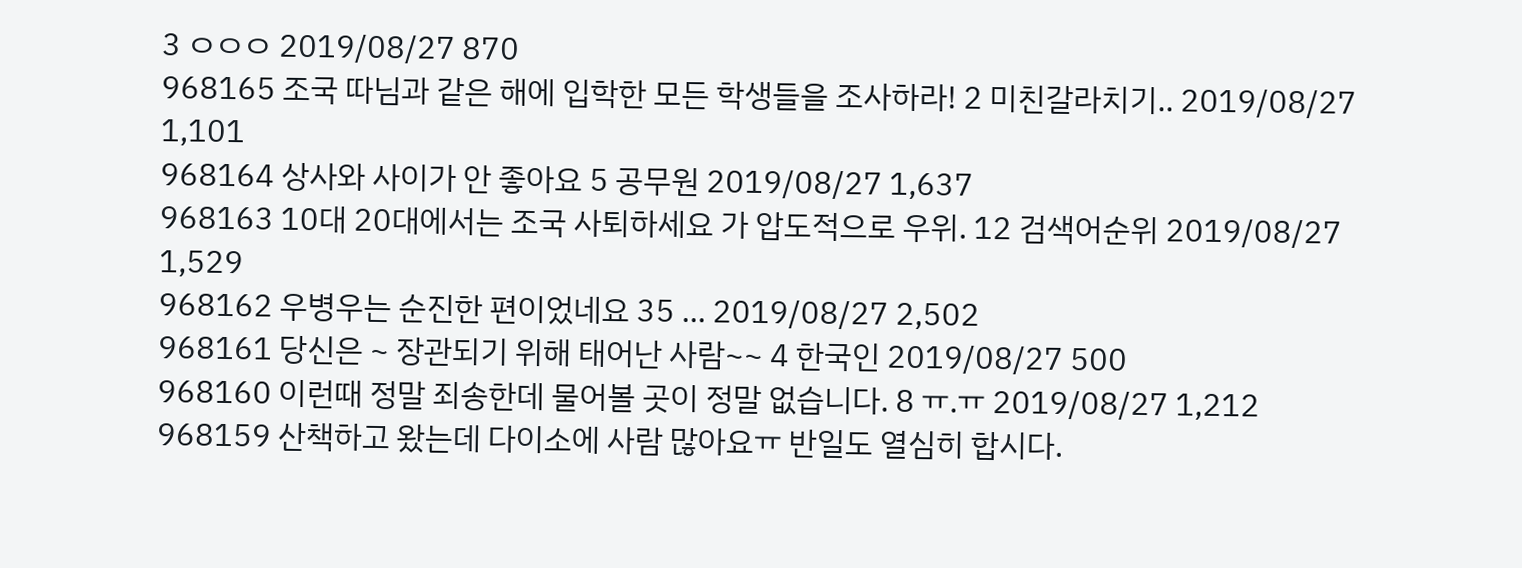3 ㅇㅇㅇ 2019/08/27 870
968165 조국 따님과 같은 해에 입학한 모든 학생들을 조사하라! 2 미친갈라치기.. 2019/08/27 1,101
968164 상사와 사이가 안 좋아요 5 공무원 2019/08/27 1,637
968163 10대 20대에서는 조국 사퇴하세요 가 압도적으로 우위. 12 검색어순위 2019/08/27 1,529
968162 우병우는 순진한 편이었네요 35 ... 2019/08/27 2,502
968161 당신은 ~ 장관되기 위해 태어난 사람~~ 4 한국인 2019/08/27 500
968160 이런때 정말 죄송한데 물어볼 곳이 정말 없습니다. 8 ㅠ.ㅠ 2019/08/27 1,212
968159 산책하고 왔는데 다이소에 사람 많아요ㅠ 반일도 열심히 합시다.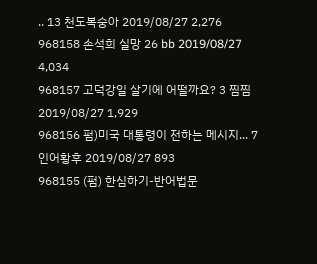.. 13 천도복숭아 2019/08/27 2,276
968158 손석희 실망 26 bb 2019/08/27 4,034
968157 고덕강일 살기에 어떨까요? 3 찜찜 2019/08/27 1,929
968156 펌)미국 대통령이 전하는 메시지... 7 인어황후 2019/08/27 893
968155 (펌) 한심하기-반어법문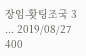장임-홧팅조국 3 ... 2019/08/27 400